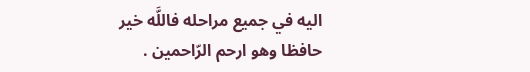اليه في جميع مراحله فاللَّه خير حافظا وهو ارحم الرّاحمين .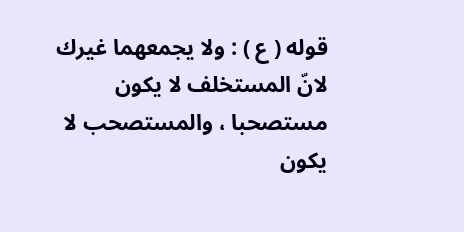قوله ( ع ) : ولا يجمعهما غيرك لانّ المستخلف لا يكون مستصحبا ، والمستصحب لا يكون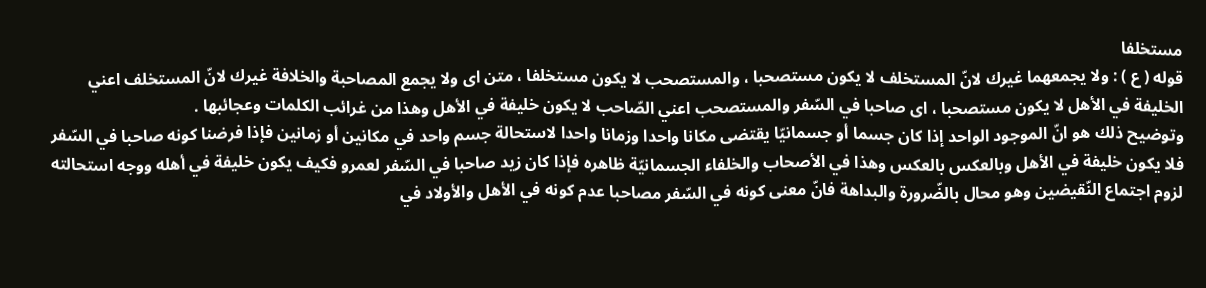مستخلفا
قوله ( ع ) : ولا يجمعهما غيرك لانّ المستخلف لا يكون مستصحبا ، والمستصحب لا يكون مستخلفا ، متن اى ولا يجمع المصاحبة والخلافة غيرك لانّ المستخلف اعني الخليفة في الأهل لا يكون مستصحبا ، اى صاحبا في السّفر والمستصحب اعني الصّاحب لا يكون خليفة في الأهل وهذا من غرائب الكلمات وعجائبها .
وتوضيح ذلك هو انّ الموجود الواحد إذا كان جسما أو جسمانيّا يقتضى مكانا واحدا وزمانا واحدا لاستحالة جسم واحد في مكانين أو زمانين فإذا فرضنا كونه صاحبا في السّفر فلا يكون خليفة في الأهل وبالعكس بالعكس وهذا في الأصحاب والخلفاء الجسمانيّة ظاهره فإذا كان زيد صاحبا في السّفر لعمرو فكيف يكون خليفة في أهله ووجه استحالته لزوم اجتماع النّقيضين وهو محال بالضّرورة والبداهة فانّ معنى كونه في السّفر مصاحبا عدم كونه في الأهل والأولاد في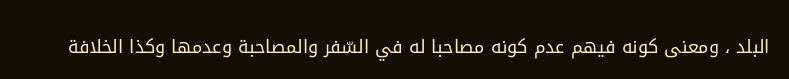البلد ، ومعنى كونه فيهم عدم كونه مصاحبا له في السّفر والمصاحبة وعدمها وكذا الخلافة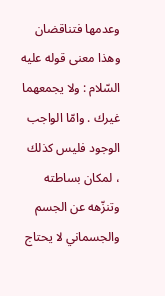وعدمها فتناقضان وهذا معنى قوله عليه السّلام : ولا يجمعهما غيرك . وامّا الواجب الوجود فليس كذلك ، لمكان بساطته وتنزّهه عن الجسم والجسماني لا يحتاج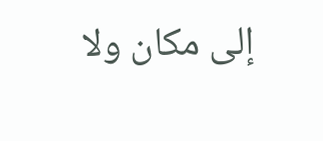إلى مكان ولا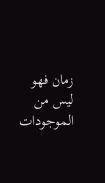زمان فهو ليس من الموجودات